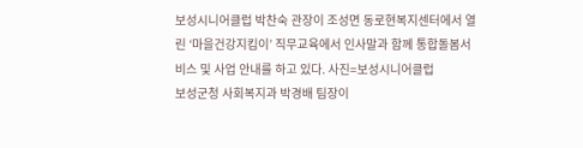보성시니어클럽 박찬숙 관장이 조성면 동로현복지센터에서 열린 ‘마을건강지킴이’ 직무교육에서 인사말과 함께 통합돌봄서비스 및 사업 안내를 하고 있다. 사진=보성시니어클럽
보성군청 사회복지과 박경배 팀장이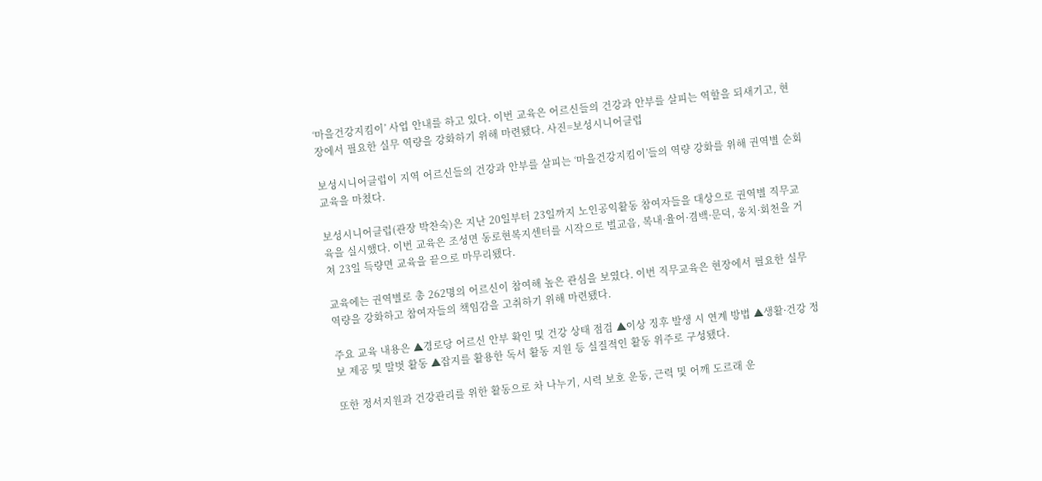‘마을건강지킴이’ 사업 안내를 하고 있다. 이번 교육은 어르신들의 건강과 안부를 살피는 역할을 되새기고, 현장에서 필요한 실무 역량을 강화하기 위해 마련됐다. 사진=보성시니어클럽

보성시니어클럽이 지역 어르신들의 건강과 안부를 살피는 ‘마을건강지킴이’들의 역량 강화를 위해 권역별 순회 교육을 마쳤다.

보성시니어클럽(관장 박찬숙)은 지난 20일부터 23일까지 노인공익활동 참여자들을 대상으로 권역별 직무교육을 실시했다. 이번 교육은 조성면 동로현복지센터를 시작으로 벌교읍, 복내·율어·겸백·문덕, 웅치·회천을 거쳐 23일 득량면 교육을 끝으로 마무리됐다.

교육에는 권역별로 총 262명의 어르신이 참여해 높은 관심을 보였다. 이번 직무교육은 현장에서 필요한 실무 역량을 강화하고 참여자들의 책임감을 고취하기 위해 마련됐다.

주요 교육 내용은 ▲경로당 어르신 안부 확인 및 건강 상태 점검 ▲이상 징후 발생 시 연계 방법 ▲생활·건강 정보 제공 및 말벗 활동 ▲잡지를 활용한 독서 활동 지원 등 실질적인 활동 위주로 구성됐다.

또한 정서지원과 건강관리를 위한 활동으로 차 나누기, 시력 보호 운동, 근력 및 어깨 도르래 운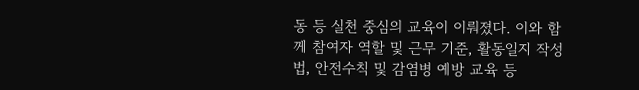동 등 실천 중심의 교육이 이뤄졌다. 이와 함께 참여자 역할 및 근무 기준, 활동일지 작성법, 안전수칙 및 감염병 예방 교육 등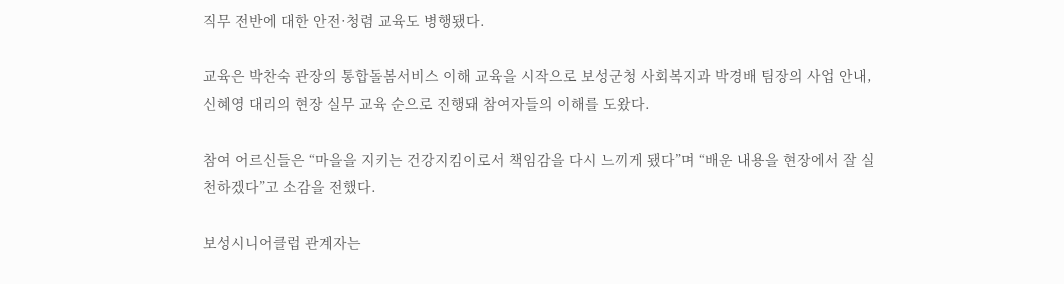직무 전반에 대한 안전·청렴 교육도 병행됐다.

교육은 박찬숙 관장의 통합돌봄서비스 이해 교육을 시작으로 보성군청 사회복지과 박경배 팀장의 사업 안내, 신혜영 대리의 현장 실무 교육 순으로 진행돼 참여자들의 이해를 도왔다.

참여 어르신들은 “마을을 지키는 건강지킴이로서 책임감을 다시 느끼게 됐다”며 “배운 내용을 현장에서 잘 실천하겠다”고 소감을 전했다.

보성시니어클럽 관계자는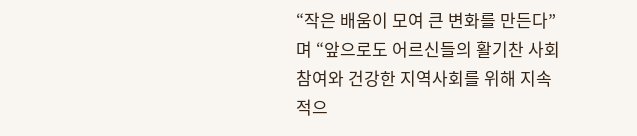“작은 배움이 모여 큰 변화를 만든다”며 “앞으로도 어르신들의 활기찬 사회참여와 건강한 지역사회를 위해 지속적으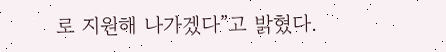로 지원해 나가겠다”고 밝혔다.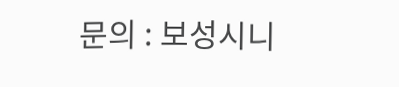문의 : 보성시니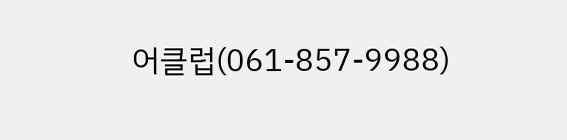어클럽(061-857-9988)